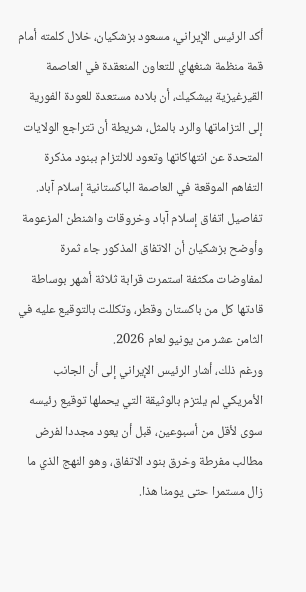أكد الرئيس الإيراني، مسعود بزشكيان، خلال كلمته أمام قمة منظمة شنغهاي للتعاون المنعقدة في العاصمة القيرغيزية بيشكيك، أن بلاده مستعدة للعودة الفورية إلى التزاماتها والرد بالمثل، شريطة أن تتراجع الولايات المتحدة عن انتهاكاتها وتعود للالتزام ببنود مذكرة التفاهم الموقعة في العاصمة الباكستانية إسلام آباد.
تفاصيل اتفاق إسلام آباد وخروقات واشنطن المزعومة
وأوضح بزشكيان أن الاتفاق المذكور جاء ثمرة لمفاوضات مكثفة استمرت قرابة ثلاثة أشهر بوساطة قادتها كل من باكستان وقطر، وتكللت بالتوقيع عليه في الثامن عشر من يونيو لعام 2026.
ورغم ذلك، أشار الرئيس الإيراني إلى أن الجانب الأمريكي لم يلتزم بالوثيقة التي يحملها توقيع رئيسه سوى لأقل من أسبوعين، قبل أن يعود مجددا لفرض مطالب مفرطة وخرق بنود الاتفاق، وهو النهج الذي ما زال مستمرا حتى يومنا هذا.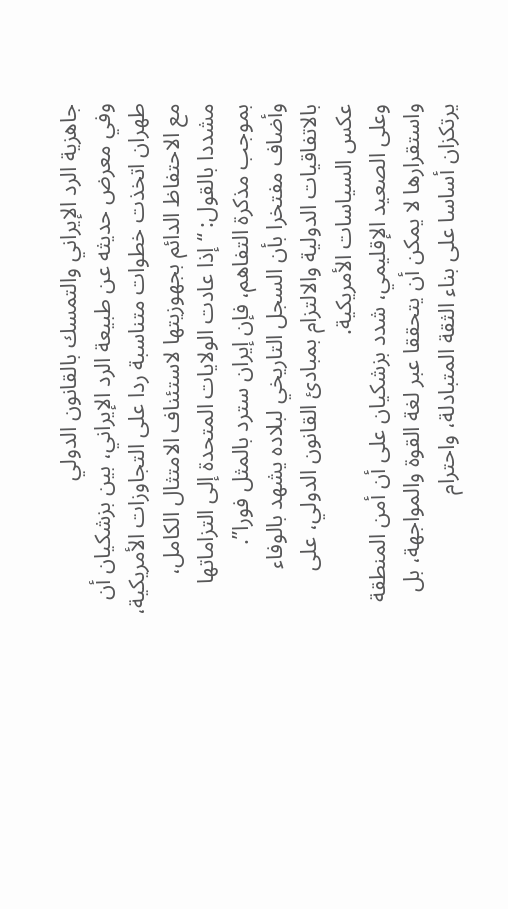جاهزية الرد الإيراني والتمسك بالقانون الدولي
وفي معرض حديثه عن طبيعة الرد الإيراني، بين بزشكيان أن طهران اتخذت خطوات متناسبة ردا على التجاوزات الأمريكية، مع الاحتفاظ الدائم بجهوزيتها لاستئناف الامتثال الكامل، مشددا بالقول: “إذا عادت الولايات المتحدة إلى التزاماتها بموجب مذكرة التفاهم، فإن إيران سترد بالمثل فورا”.
وأضاف مفتخرا بأن السجل التاريخي لبلاده يشهد بالوفاء بالاتفاقيات الدولية والالتزام بمبادئ القانون الدولي، على عكس السياسات الأمريكية.
وعلى الصعيد الإقليمي، شدد بزشكيان على أن أمن المنطقة واستقرارها لا يمكن أن يتحققا عبر لغة القوة والمواجهة، بل يرتكزان أساسا على بناء الثقة المتبادلة، واحترام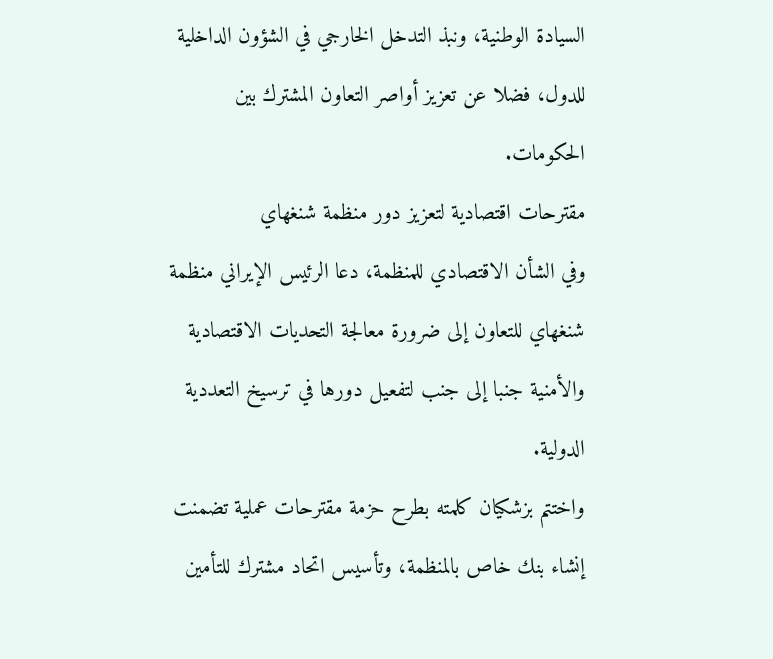السيادة الوطنية، ونبذ التدخل الخارجي في الشؤون الداخلية للدول، فضلا عن تعزيز أواصر التعاون المشترك بين الحكومات.
مقترحات اقتصادية لتعزيز دور منظمة شنغهاي
وفي الشأن الاقتصادي للمنظمة، دعا الرئيس الإيراني منظمة شنغهاي للتعاون إلى ضرورة معالجة التحديات الاقتصادية والأمنية جنبا إلى جنب لتفعيل دورها في ترسيخ التعددية الدولية.
واختتم بزشكيان كلمته بطرح حزمة مقترحات عملية تضمنت إنشاء بنك خاص بالمنظمة، وتأسيس اتحاد مشترك للتأمين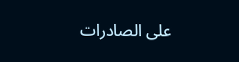على الصادرات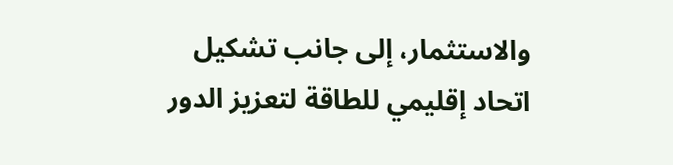والاستثمار، إلى جانب تشكيل اتحاد إقليمي للطاقة لتعزيز الدور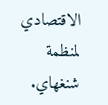الاقتصادي لمنظمة شنغهاي.